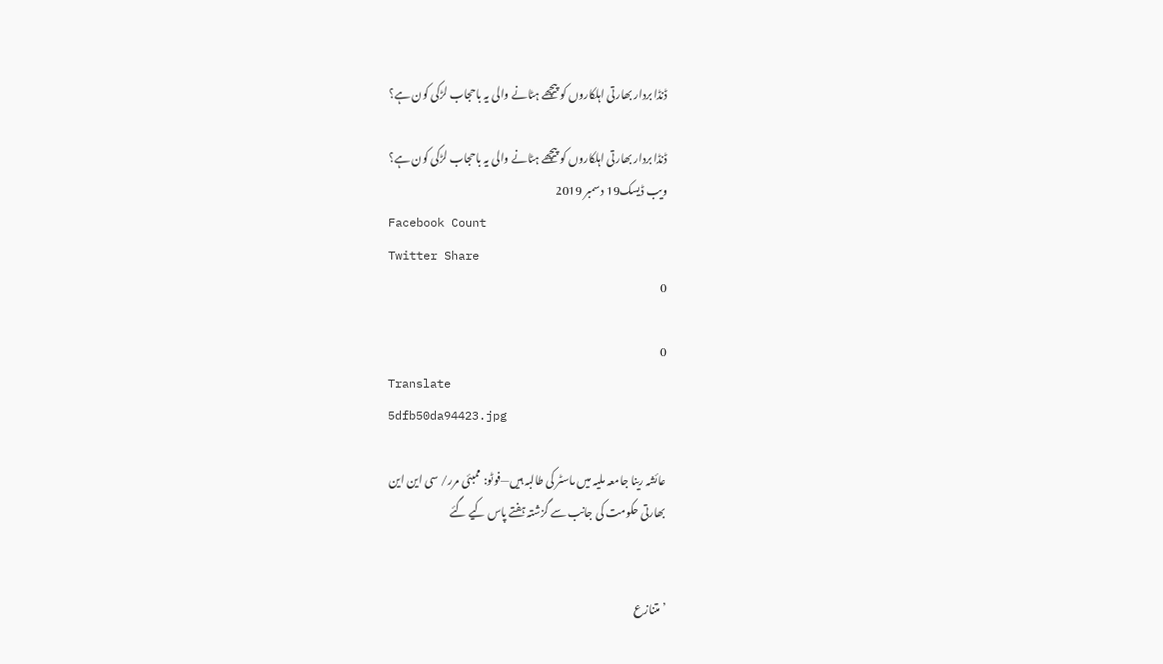ڈنڈا بردار بھارتی اہلکاروں کو پیچھے ہٹانے والی یہ باحجاب لڑکی کون ہے؟

ڈنڈا بردار بھارتی اہلکاروں کو پیچھے ہٹانے والی یہ باحجاب لڑکی کون ہے؟
ویب ڈیسک19 دسمبر 2019
Facebook Count
Twitter Share
0

0
Translate
5dfb50da94423.jpg

عائشہ رینا جامعہ ملیہ میں ماسٹر کی طالبہ ہیں—فوٹو: ممبئی مرر/ سی این این
بھارتی حکومت کی جانب سے گزشتہ ہفتے پاس کیے گئے


’متنازع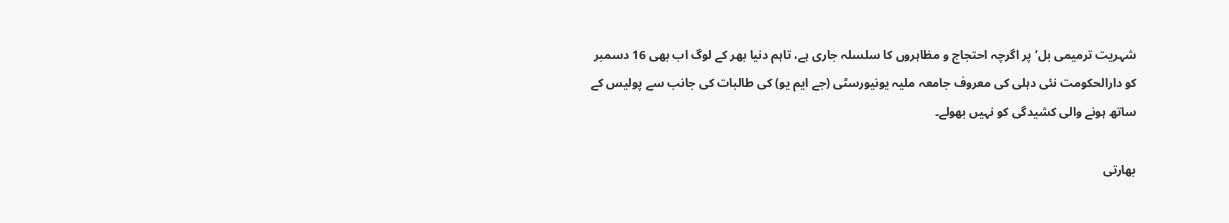شہریت ترمیمی بل‘ پر اگرچہ احتجاج و مظاہروں کا سلسلہ جاری ہے، تاہم دنیا بھر کے لوگ اب بھی 16 دسمبر کو دارالحکومت نئی دہلی کی معروف جامعہ ملیہ یونیورسٹی (جے ایم یو) کی طالبات کی جانب سے پولیس کے ساتھ ہونے والی کشیدگی کو نہیں بھولے۔

بھارتی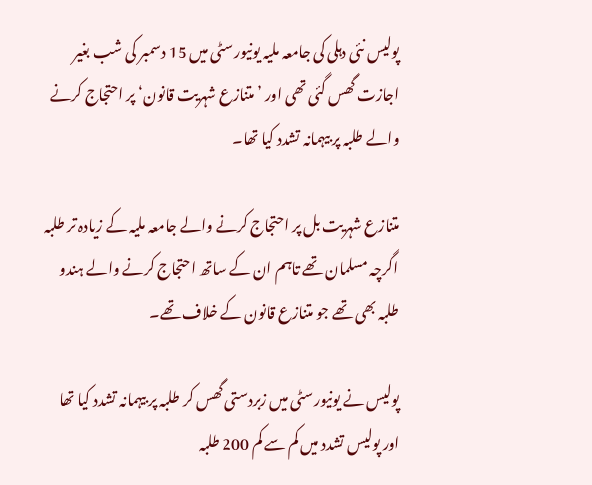پولیس نئی دہلی کی جامعہ ملیہ یونیورسٹی میں 15 دسمبر کی شب بغیر اجازت گھس گئی تھی اور ’متنازع شہریت قانون‘ پر احتجاج کرنے والے طلبہ پر بیہمانہ تشدد کیا تھا۔

متنازع شہریت بل پر احتجاج کرنے والے جامعہ ملیہ کے زیادہ تر طلبہ اگرچہ مسلمان تھے تاہم ان کے ساتھ احتجاج کرنے والے ہندو طلبہ بھی تھے جو متنازع قانون کے خلاف تھے۔

پولیس نے یونیورسٹی میں زبردستی گھس کر طلبہ پر بیہمانہ تشدد کیا تھا اور پولیس تشدد میں کم سے کم 200 طلبہ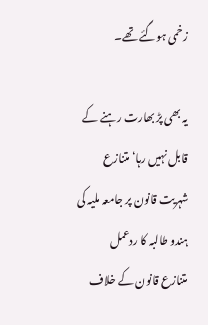زخمی ہوگئے تھے۔

یہ بھی پڑ بھارت رہنے کے قابل نہیں رہا‘ متنازع شہریت قانون پر جامعہ ملیہ کی ہندو طالبہ کا ردعمل
متنازع قانون کے خلاف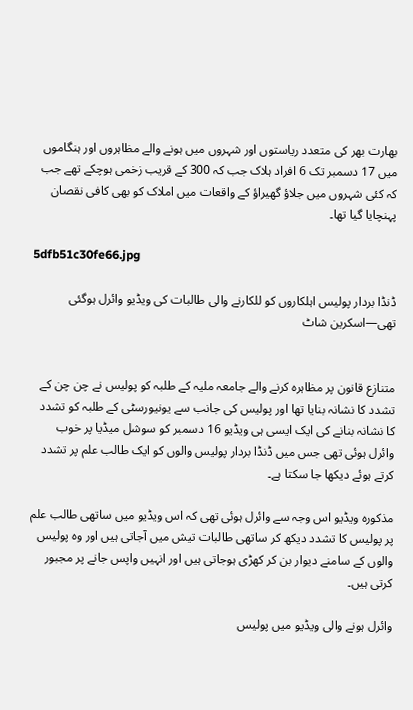بھارت بھر کی متعدد ریاستوں اور شہروں میں ہونے والے مظاہروں اور ہنگاموں میں 17 دسمبر تک 6 افراد ہلاک جب کہ 300 کے قریب زخمی ہوچکے تھے جب کہ کئی شہروں میں جلاؤ گھیراؤ کے واقعات میں املاک کو بھی کافی نقصان پہنچایا گیا تھا۔

5dfb51c30fe66.jpg

ڈنڈا بردار پولیس اہلکاروں کو للکارنے والی طالبات کی ویڈیو وائرل ہوگئی تھی—اسکرین شاٹ


متنازع قانون پر مظاہرہ کرنے والے جامعہ ملیہ کے طلبہ کو پولیس نے چن چن کے تشدد کا نشانہ بنایا تھا اور پولیس کی جانب سے یونیورسٹی کے طلبہ کو تشدد کا نشانہ بنانے کی ایک ایسی ہی ویڈیو 16 دسمبر کو سوشل میڈیا پر خوب وائرل ہوئی تھی جس میں ڈنڈا بردار پولیس والوں کو ایک طالب علم پر تشدد کرتے ہوئے دیکھا جا سکتا ہے۔

مذکورہ ویڈیو اس وجہ سے وائرل ہوئی تھی کہ اس ویڈیو میں ساتھی طالب علم پر پولیس کا تشدد دیکھ کر ساتھی طالبات تیش میں آجاتی ہیں اور وہ پولیس والوں کے سامنے دیوار بن کر کھڑی ہوجاتی ہیں اور انہیں واپس جانے پر مجبور کرتی ہیں۔

وائرل ہونے والی ویڈیو میں پولیس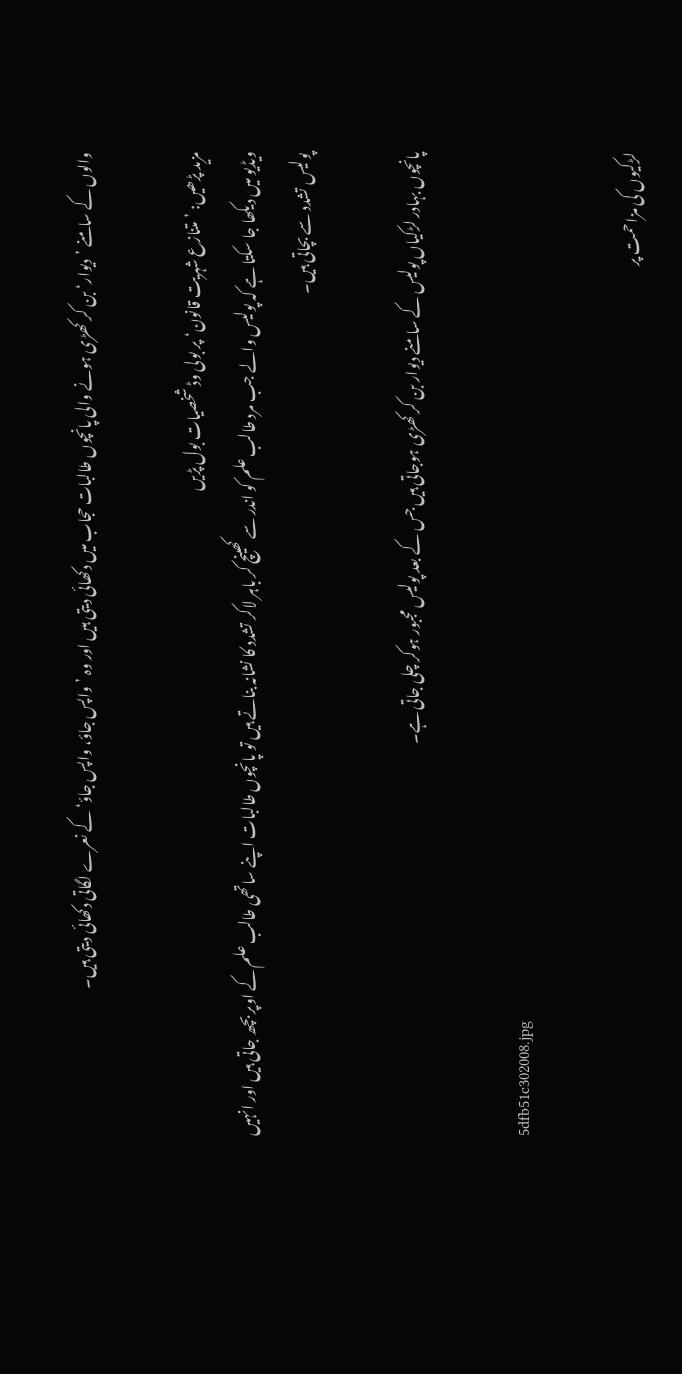والوں کے سامنے ’دیوار‘ بن کر کھڑی ہونے والی پانچوں طالبات حجاب میں دکھائی دیتی ہیں اور وہ ’واپس جاؤ، واپس جاؤ‘ کے نعرے لگاتی دکھائی دیتی ہیں۔

مزید پڑھیں: ’متنازع شہریت قانون‘ پر بولی وڈ شخصیات بول پڑیں
ویڈیو میں دیکھا جا سکتا ہے کہ پولیس والے جب مرد طالب علم کو اندر سے کھینچ کر باہر لاکر تشدد کا نشانہ بناتے ہیں تو پانچوں طالبات اپنے ساتھی طالب علم کے اوپر بچھ جاتی ہیں اور انہیں پولیس تشدد سے بچاتی ہیں۔

پانچوں بہادر لڑکیاں پولیس کے سامنے دیوار بن کر کھڑی ہوجاتی ہیں جس کے بعد پولیس مجبور ہوکر چلی جاتی ہے۔

5dfb51c302008.jpg

لڑکیوں کی مزاحمت پر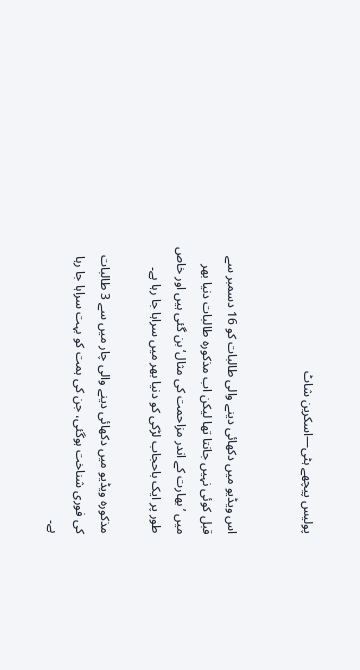پولیس پیچھے ہٹی—اسکرین شاٹ


اس ویڈیو میں دکھائی دینے والی طالبات کو 16 دسمبر سے قبل کوئی نہیں جانتا تھا لیکن اب مذکورہ طالبات دنیا بھر میں ’بھارت کے اندر مزاحمت کی مثال‘ بن گئی ہیں اور خاص طور پر ایک باحجاب لڑکی کو دنیا بھر میں سراہا جا رہا ہے۔

مذکورہ ویڈیو میں دکھائی دینے والی چار میں سے 3 طالبات کی فوری شناخت ہوگئی، جن کی ہمت کو بہت سراہا جا رہا ہے۔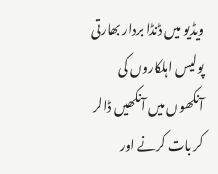ویڈیو میں ڈنڈا بردار بھارتی پولیس اہلکاروں کی آنکھوں میں آنکھیں ڈالر کر بات کرنے اور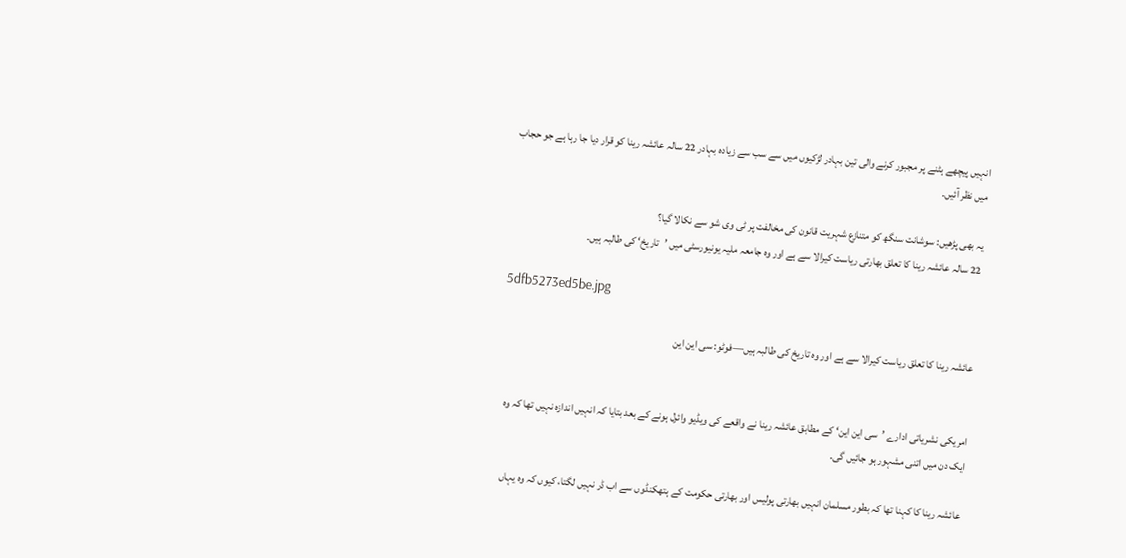انہیں پیچھے ہٹنے پر مجبور کرنے والی تین بہادر لڑکیوں میں سے سب سے زیادہ بہادر 22 سالہ عائشہ رینا کو قرار دیا جا رہا ہے جو حجاب میں نظر آئیں۔

یہ بھی پڑھیں: سوشانت سنگھ کو متنازع شہریت قانون کی مخالفت پر ٹی وی شو سے نکالا گیا؟
22 سالہ عائشہ رینا کا تعلق بھارتی ریاست کیرالا سے ہے اور وہ جامعہ ملیہ یونیورسٹی میں ’تاریخ‘ کی طالبہ ہیں۔

5dfb5273ed5be.jpg

عائشہ رینا کا تعلق ریاست کیرالا سے ہے اور وہ تاریخ کی طالبہ ہیں—فوٹو: سی این این


امریکی نشریاتی ادارے ’سی این این‘ کے مطابق عائشہ رینا نے واقعے کی ویڈیو وائرل ہونے کے بعد بتایا کہ انہیں اندازہ نہیں تھا کہ وہ ایک دن میں اتنی مشہور ہو جائیں گی۔

عائشہ رینا کا کہنا تھا کہ بطور مسلمان انہیں بھارتی پولیس اور بھارتی حکومت کے ہتھکنڈوں سے اب ڈر نہیں لگتا، کیوں کہ وہ یہاں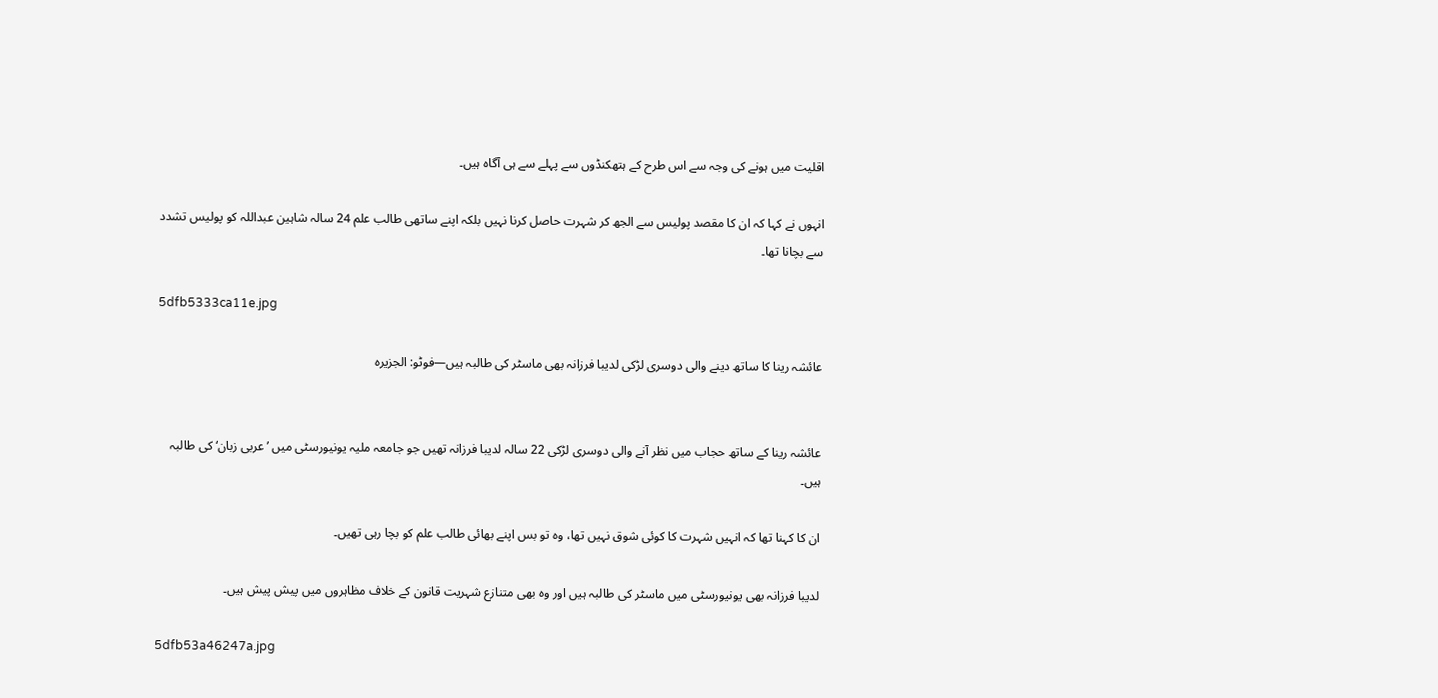اقلیت میں ہونے کی وجہ سے اس طرح کے ہتھکنڈوں سے پہلے سے ہی آگاہ ہیں۔

انہوں نے کہا کہ ان کا مقصد پولیس سے الجھ کر شہرت حاصل کرنا نہیں بلکہ اپنے ساتھی طالب علم 24 سالہ شاہین عبداللہ کو پولیس تشدد سے بچانا تھا۔

5dfb5333ca11e.jpg

عائشہ رینا کا ساتھ دینے والی دوسری لڑکی لدیبا فرزانہ بھی ماسٹر کی طالبہ ہیں—فوٹو: الجزیرہ


عائشہ رینا کے ساتھ حجاب میں نظر آنے والی دوسری لڑکی 22 سالہ لدیبا فرزانہ تھیں جو جامعہ ملیہ یونیورسٹی میں ’عربی زبان‘ کی طالبہ ہیں۔

ان کا کہنا تھا کہ انہیں شہرت کا کوئی شوق نہیں تھا، وہ تو بس اپنے بھائی طالب علم کو بچا رہی تھیں۔

لدیبا فرزانہ بھی یونیورسٹی میں ماسٹر کی طالبہ ہیں اور وہ بھی متنازع شہریت قانون کے خلاف مظاہروں میں پیش پیش ہیں۔

5dfb53a46247a.jpg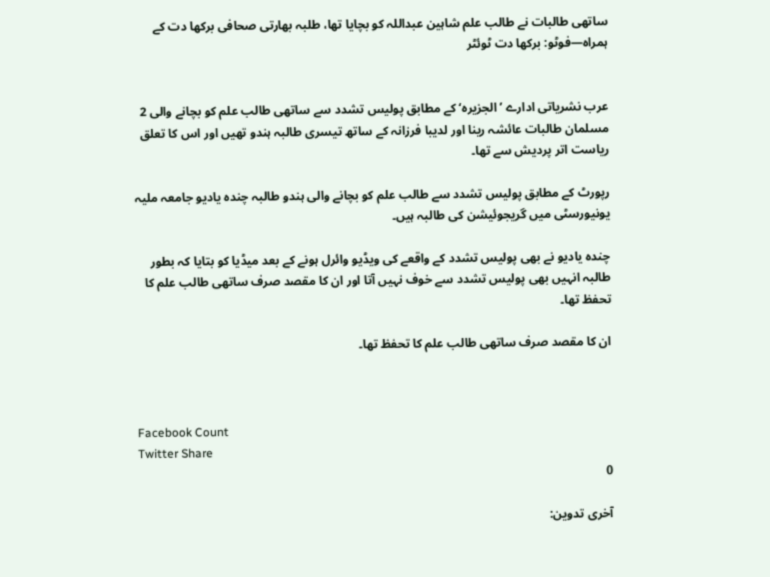ساتھی طالبات نے طالب علم شاہین عبداللہ کو بچایا تھا، طلبہ بھارتی صحافی برکھا دت کے ہمراہ—فوٹو: برکھا دت ٹوئٹر


عرب نشریاتی ادارے ’الجزیرہ‘ کے مطابق پولیس تشدد سے ساتھی طالب علم کو بچانے والی 2 مسلمان طالبات عائشہ رینا اور لدیبا فرزانہ کے ساتھ تیسری طالبہ ہندو تھیں اور اس کا تعلق ریاست اتر پردیش سے تھا۔

رپورٹ کے مطابق پولیس تشدد سے طالب علم کو بچانے والی ہندو طالبہ چندہ یادیو جامعہ ملیہ یونیورسٹی میں گریجوئیشن کی طالبہ ہیں۔

چندہ یادیو نے بھی پولیس تشدد کے واقعے کی ویڈیو وائرل ہونے کے بعد میڈیا کو بتایا کہ بطور طالبہ انہیں بھی پولیس تشدد سے خوف نہیں آتا اور ان کا مقصد صرف ساتھی طالب علم کا تحفظ تھا۔

ان کا مقصد صرف ساتھی طالب علم کا تحفظ تھا۔



Facebook Count
Twitter Share
0

آخری تدوین: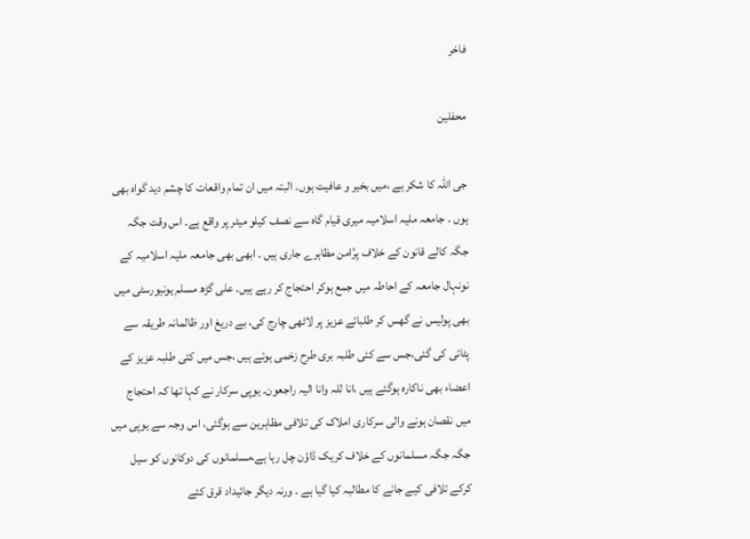فاخر

محفلین

جى اللہ کا شکر ہے ،میں بخیر و عافیت ہوں۔ البتہ میں ان تمام واقعات کا چشم دید گواہ بھی ہوں ۔ جامعہ ملیہ اسلامیہ میری قیام گاہ سے نصف کیلو میٹر پر واقع ہے۔ اس وقت جگہ جگہ کالے قانون کے خلاف پرُامن مظاہرے جاری ہیں ۔ ابھی بھی جامعہ ملیہ اسلامیہ کے نونہال جامعہ کے احاطہ میں جمع ہوکر احتجاج کر رہے ہیں۔ علی گڑھ مسلم یونیورسٹی میں بھی پولیس نے گھس کر طلبائے عزیز پر لاٹھی چارج کی، بے دریغ اور ظالمانہ طریقہ سے پٹائی کی گئی،جس سے کئی طلبہ بری طرح زخمی ہوئے ہیں ،جس میں کئی طلبہ عزیز کے اعضاء بھی ناکارہ ہوگئے ہیں ،انا للہ وانا الیہ راجعون۔ یوپی سرکار نے کہا تھا کہ احتجاج میں نقصان ہونے والی سرکاری املاک کی تلافی مظاہرین سے ہوگئی، اس وجہ سے یوپی میں جگہ جگہ مسلمانوں کے خلاف کریک ڈاؤن چل رہا ہے،مسلمانوں کی دوکانوں کو سیل کرکے تلافی کیے جانے کا مطالبہ کیا گیا ہے ۔ ورنہ دیگر جائیداد قرق کئے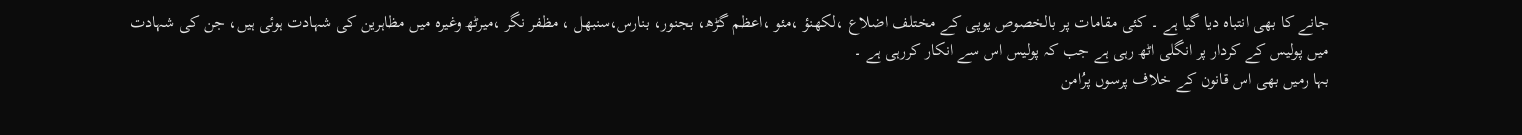جانے کا بھی انتباہ دیا گیا ہے ۔ کئی مقامات پر بالخصوص یوپی کے مختلف اضلاع ،لکھنؤ ،مئو ،اعظم گڑھ، بجنور، بنارس،سنبھل ، مظفر نگر ،میرٹھ وغیرہ میں مظاہرین کی شہادت ہوئی ہیں، جن کی شہادت میں پولیس کے کردار پر انگلی اٹھ رہی ہے جب کہ پولیس اس سے انکار کررہی ہے ۔
بہا رمیں بھی اس قانون کے خلاف پرسوں پرُامن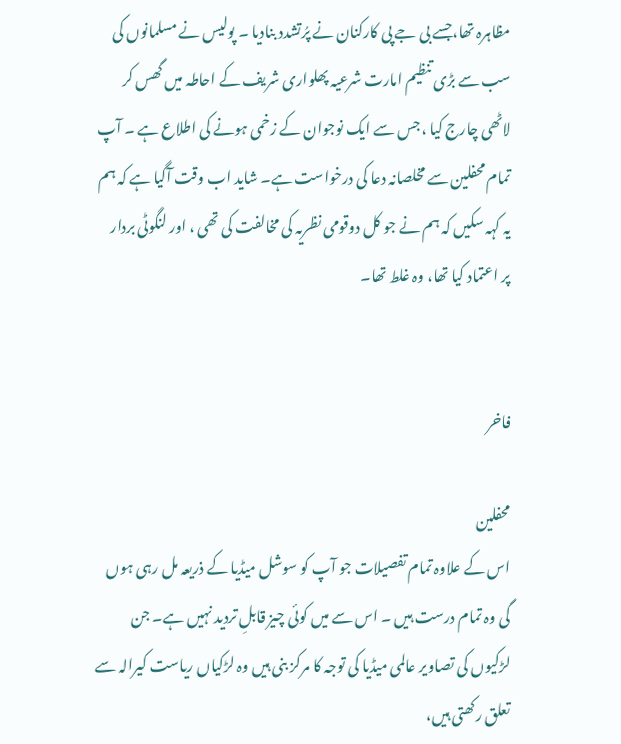مظاہرہ تھا،جسے بی جے پی کارکنان نے پرُتشدد بنادیا ۔ پولیس نے مسلمانوں کی سب سے بڑی تنظیم امارت شرعیہ پھلواری شریف کے احاطہ میں گھس کر لاٹھی چارج کیا ،جس سے ایک نوجوان کے زخمی ہونے کی اطلاع ہے ۔ آپ تمام محفلین سے مخلصانہ دعا کی درخواست ہے۔ شاید اب وقت آگیا ہے کہ ہم یہ کہہ سکیں کہ ہم نے جو کل دوقومی نظریہ کی مخالفت کی تھی ، اور لنگوٹی بردار پر اعتماد کیا تھا، وہ غلط تھا۔


فاخر

محفلین
اس کے علاوہ تمام تفصیلات جو آپ کو سوشل میڈیا کے ذریعہ مل رہی ہوں گی وہ تمام درست ہیں ۔ اس سے میں کوئی چیز قابلِ تردید نہیں ہے۔ جن لڑکیوں کی تصاویر عالمی میڈیا کی توجہ کا مرکز بنی ہیں وہ لڑکیاں ریاست کیرالہ سے تعلق رکھتی ہیں،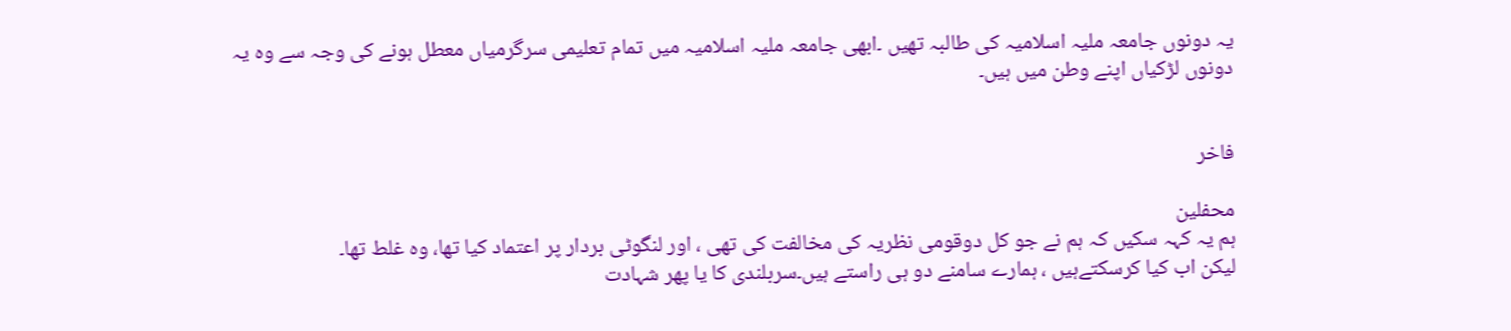یہ دونوں جامعہ ملیہ اسلامیہ کی طالبہ تھیں ۔ابھی جامعہ ملیہ اسلامیہ میں تمام تعلیمی سرگرمیاں معطل ہونے کی وجہ سے وہ یہ دونوں لڑکیاں اپنے وطن میں ہیں۔


فاخر

محفلین
ہم یہ کہہ سکیں کہ ہم نے جو کل دوقومی نظریہ کی مخالفت کی تھی ، اور لنگوٹی بردار پر اعتماد کیا تھا، وہ غلط تھا۔
لیکن اب کیا کرسکتےہیں ، ہمارے سامنے دو ہی راستے ہیں۔سربلندی کا یا پھر شہادت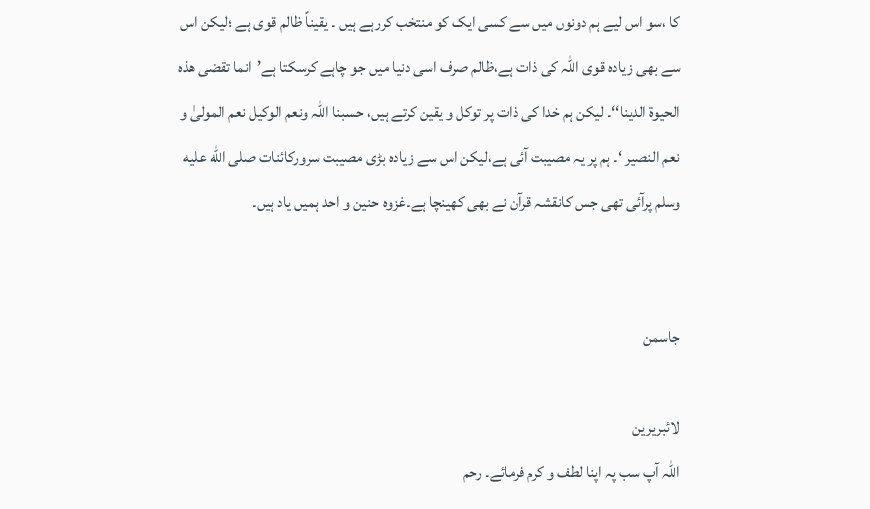کا ،سو اس لیے ہم دونوں میں سے کسی ایک کو منتخب کررہے ہیں ۔ یقیناً ظالم قوی ہے ؛لیکن اس سے بھی زیادہ قوی اللہ کی ذات ہے،ظالم صرف اسی دنیا میں جو چاہے کرسکتا ہے’انما تقضی ھذہ الحیوۃ الدینا‘‘۔ لیکن ہم خدا کی ذات پر توکل و یقین کرتے ہیں، حسبنا اللہ ونعم الوکیل نعم المولیٰ و نعم النصیر ‘۔ ہم پر یہ مصیبت آئی ہے،لیکن اس سے زیادہ بڑی مصیبت سرورکائنات صلى الله عليه وسلم پرآئی تھی جس کانقشہ قرآن نے بھی کھینچا ہے۔غزوہ حنین و احد ہمیں یاد ہیں۔


جاسمن

لائبریرین
اللہ آپ سب پہ اپنا لطف و کرم فرمائے۔ رحم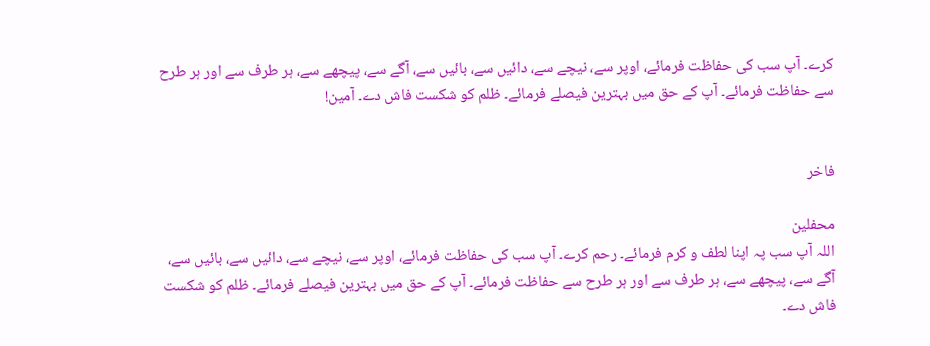کرے۔ آپ سب کی حفاظت فرمائے، اوپر سے، نیچے سے، دائیں سے، بائیں سے، آگے سے، پیچھے سے، ہر طرف سے اور ہر طرح سے حفاظت فرمائے۔ آپ کے حق میں بہترین فیصلے فرمائے۔ ظلم کو شکست فاش دے۔ آمین!


فاخر

محفلین
اللہ آپ سب پہ اپنا لطف و کرم فرمائے۔ رحم کرے۔ آپ سب کی حفاظت فرمائے، اوپر سے، نیچے سے، دائیں سے، بائیں سے، آگے سے، پیچھے سے، ہر طرف سے اور ہر طرح سے حفاظت فرمائے۔ آپ کے حق میں بہترین فیصلے فرمائے۔ ظلم کو شکست فاش دے۔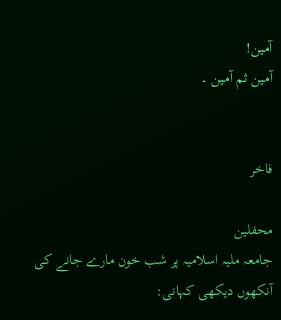آمین!
آمین ثم آمین ۔


فاخر

محفلین
جامعہ ملیہ اسلامیہ پر شب خون مارے جانے کی آنکھوں دیکھی کہانی: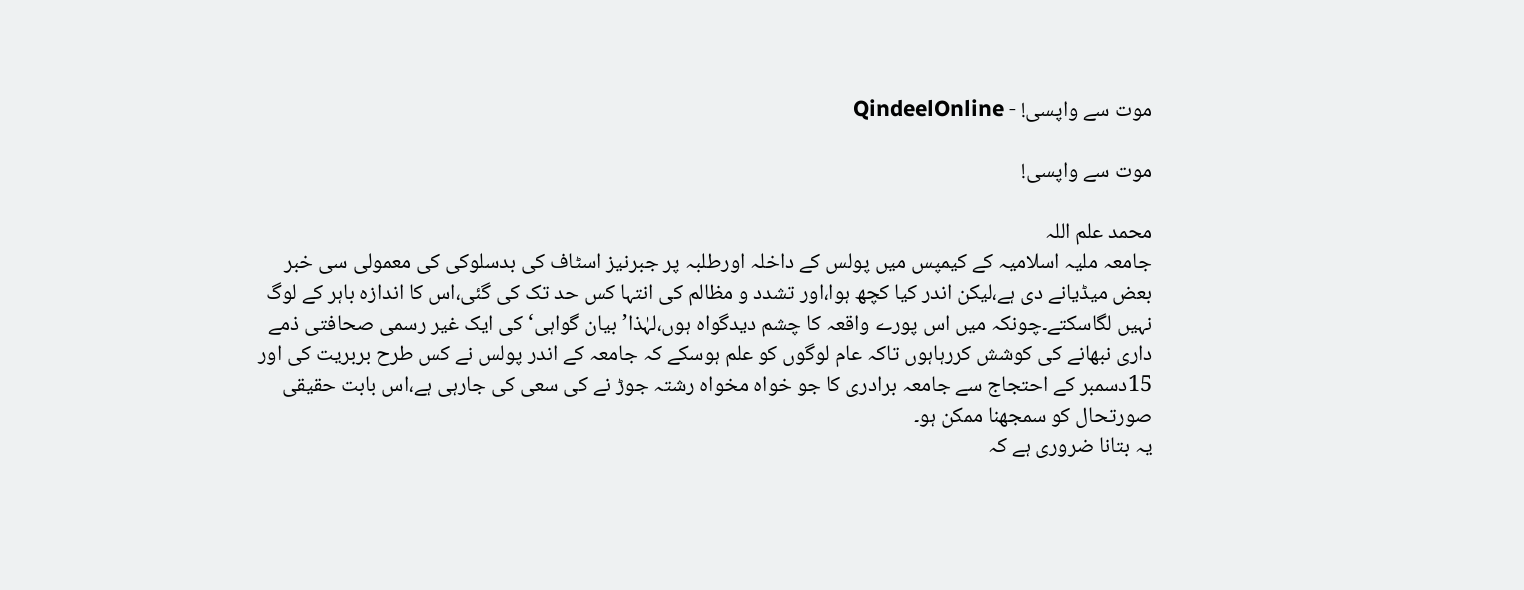موت سے واپسی! - QindeelOnline

موت سے واپسی!

محمد علم اللہ
جامعہ ملیہ اسلامیہ کے کیمپس میں پولس کے داخلہ اورطلبہ پر جبرنیز اسٹاف کی بدسلوکی کی معمولی سی خبر بعض میڈیانے دی ہے،لیکن اندر کیا کچھ ہوا،اور تشدد و مظالم کی انتہا کس حد تک کی گئی،اس کا اندازہ باہر کے لوگ نہیں لگاسکتے۔چونکہ میں اس پورے واقعہ کا چشم دیدگواہ ہوں،لہٰذا’بیان گواہی‘کی ایک غیر رسمی صحافتی ذمے داری نبھانے کی کوشش کررہاہوں تاکہ عام لوگوں کو علم ہوسکے کہ جامعہ کے اندر پولس نے کس طرح بربریت کی اور 15دسمبر کے احتجاج سے جامعہ برادری کا جو خواہ مخواہ رشتہ جوڑ نے کی سعی کی جارہی ہے،اس بابت حقیقی صورتحال کو سمجھنا ممکن ہو۔
یہ بتانا ضروری ہے کہ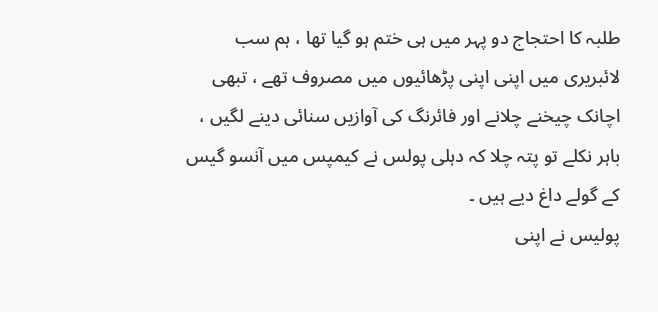طلبہ کا احتجاج دو پہر میں ہی ختم ہو گیا تھا ، ہم سب لائبریری میں اپنی اپنی پڑھائیوں میں مصروف تھے ، تبھی اچانک چیخنے چلانے اور فائرنگ کی آوازیں سنائی دینے لگیں ، باہر نکلے تو پتہ چلا کہ دہلی پولس نے کیمپس میں آنسو گیس کے گولے داغ دیے ہیں ۔
پولیس نے اپنی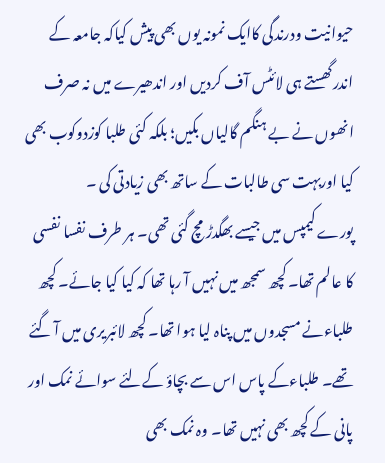حیوانیت ودرندگی کاایک نمونہ یوں بھی پیش کیاکہ جامعہ کے اندرگھستے ہی لائٹس آف کردیں اور اندھیرے میں نہ صرف انھوں نے بے ہنگم گالیاں بکیں؛ بلکہ کئی طلبا کوزدوکوب بھی کیا اوربہت سی طالبات کے ساتھ بھی زیادتی کی ۔
پورے کیمپس میں جیسے بھگدڑ مچ گئی تھی۔ ہر طرف نفسا نفسی کا عالم تھا۔ کچھ سمجھ میں نہیں آ رہا تھا کہ کیا کیا جائے۔ کچھ طلباءنے مسجدوں میں پناہ لیا ہوا تھا۔ کچھ لائبریری میں آ گئے تھے۔ طلباءکے پاس اس سے بچاؤ کےلئے سوائے نمک اور پانی کے کچھ بھی نہیں تھا۔ وہ نمک بھی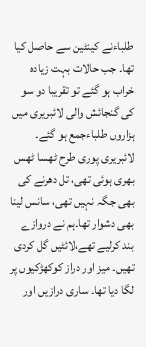طلباءنے کینٹین سے حاصل کیا تھا۔ جب حالات بہت زیادہ خراب ہو گئے تو تقریبا دو سو کی گنجائش والی لائبریری میں ہزاروں طلباءجمع ہو گئے۔ لائبریری پوری طرح ٹھسا ٹھس بھری ہوئی تھی، تل دھرنے کی بھی جگہ نہیں تھی، سانس لینا بھی دشوار تھا۔ہم نے دروازے بند کرلیے تھے،لائٹیں گل کردی تھیں۔ میز اور دراز کوکھڑکیوں پر لگا دیا تھا۔ ساری درازیں اور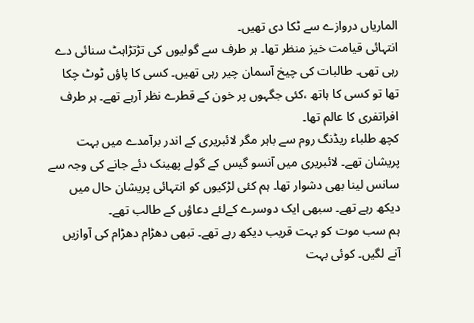الماریاں دروازے سے ٹکا دی تھیں۔
انتہائی قیامت خیز منظر تھا۔ ہر طرف سے گولیوں کی تڑتڑاہٹ سنائی دے رہی تھی۔ طالبات کی چیخ آسمان چیر رہی تھیں۔ کسی کا پاؤں ٹوٹ چکا تھا تو کسی کا ہاتھ ،کئی جگہوں پر خون کے قطرے نظر آرہے تھے۔ ہر طرف افراتفری کا عالم تھا۔
کچھ طلباء ریڈنگ روم سے باہر مگر لائبریری کے اندر برآمدے میں بہت پریشان تھے۔ لائبریری میں آنسو گیس کے گولے پھینک دئے جانے کی وجہ سے سانس لینا بھی دشوار تھا۔ ہم کئی لڑکیوں کو انتہائی پریشان حال میں دیکھ رہے تھے۔ سبھی ایک دوسرے کےلئے دعاؤں کے طالب تھے۔
ہم سب موت کو بہت قریب دیکھ رہے تھے۔ تبھی دھڑام دھڑام کی آوازیں آنے لگیں۔ کوئی بہت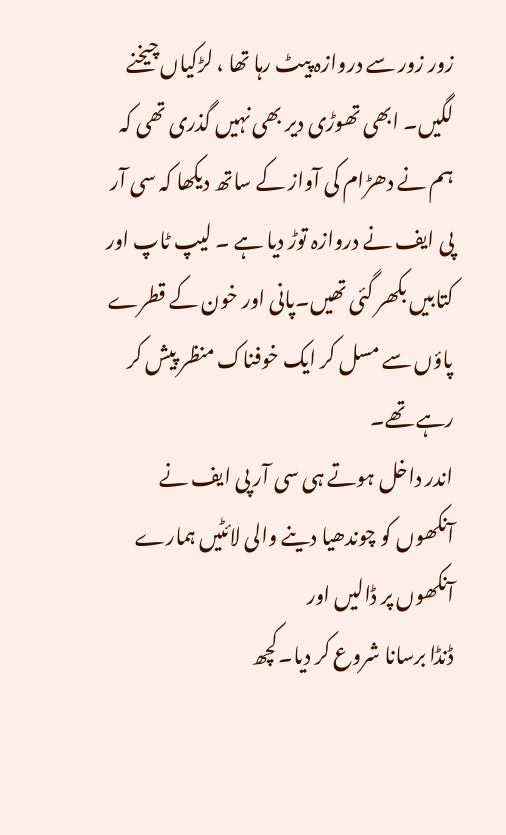زور زور سے دروازہ پیٹ رہا تھا ، لڑکیاں چیخنے لگیں۔ ابھی تھوڑی دیر بھی نہیں گذری تھی کہ ہم نے دھڑام کی آواز کے ساتھ دیکھا کہ سی آر پی ایف نے دروازہ توڑ دیا ہے ۔ لیپ ٹاپ اور کتابیں بکھر گئی تھیں۔پانی اور خون کے قطرے پاؤں سے مسل کر ایک خوفناک منظر پیش کر رہے تھے۔
اندر داخل ہوتے ہی سی آر پی ایف نے آنکھوں کو چوندھیا دینے والی لائٹیں ہمارے آنکھوں پر ڈالیں اور
ڈنڈا برسانا شروع کر دیا۔کچھ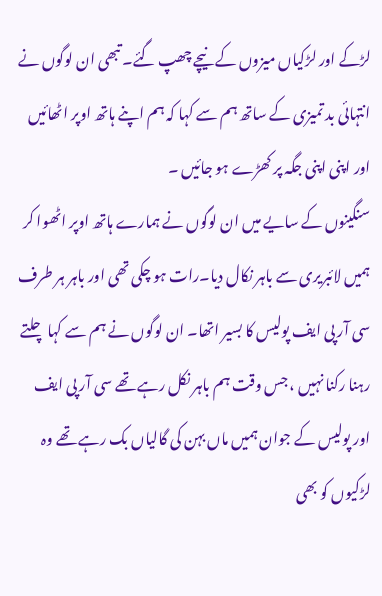لڑکے اور لڑکیاں میزوں کے نیچے چھپ گئے۔ تبھی ان لوگوں نے انتہائی بد تمیزی کے ساتھ ہم سے کہا کہ ہم اپنے ہاتھ اوپر اٹھائیں اور اپنی اپنی جگہ پر کھڑے ہو جائیں ۔
سنگینوں کے سایے میں ان لوگوں نے ہمارے ہاتھ اوپر اٹھوا کر ہمیں لائبریری سے باہر نکال دیا۔رات ہو چکی تھی اور باہر ہر طرف سی آر پی ایف پولیس کا بسیر اتھا۔ ان لوگوں نے ہم سے کہا چلتے رہنا رکنا نہیں ، جس وقت ہم باہر نکل رہے تھے سی آر پی ایف اور پولیس کے جوان ہمیں ماں بہن کی گالیاں بک رہے تھے وہ لڑکیوں کو بھی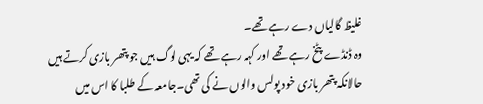غلیظ گالیاں دے رہے تھے۔
وہ ڈنڈے پٹخ رہے تھے اور کہہ رہے تھے کہ یہی لوگ ہیں جو پتھر بازی کرتے ہیں حالانکہ پتھر بازی خود پولس والوں نے کی تھی۔جامعہ کے طلبا کا اس میں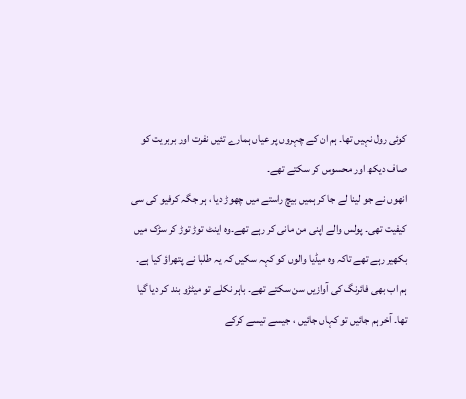کوئی رول نہیں تھا۔ ہم ان کے چہروں پر عیاں ہمارے تئیں نفرت اور بربریت کو صاف دیکھ اور محسوس کر سکتے تھے۔
انھوں نے جو لینا لے جا کر ہمیں بیچ راستے میں چھوڑ دیا ، ہر جگہ کرفیو کی سی کیفیت تھی۔ پولس والے اپنی من مانی کر رہے تھے۔وہ اینٹ توڑ توڑ کر سڑک میں بکھیر رہے تھے تاکہ وہ میڈیا والوں کو کہہ سکیں کہ یہ طلبا نے پتھراؤ کیا ہے۔
ہم اب بھی فائرنگ کی آوازیں سن سکتے تھے۔ باہر نکلے تو میٹڑو بند کر دیا گیا تھا۔ آخر ہم جائیں تو کہاں جائیں ، جیسے تیسے کرکے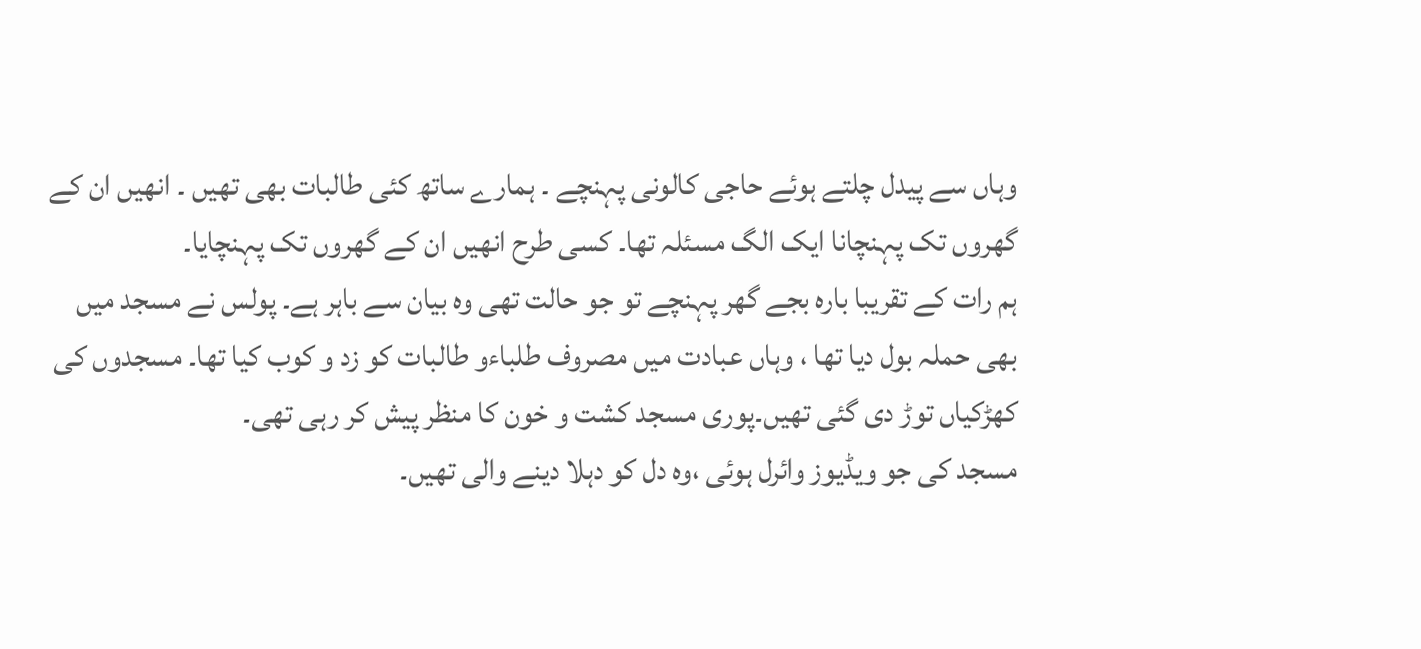وہاں سے پیدل چلتے ہوئے حاجی کالونی پہنچے ۔ ہمارے ساتھ کئی طالبات بھی تھیں ۔ انھیں ان کے گھروں تک پہنچانا ایک الگ مسئلہ تھا۔ کسی طرح انھیں ان کے گھروں تک پہنچایا۔
ہم رات کے تقریبا بارہ بجے گھر پہنچے تو جو حالت تھی وہ بیان سے باہر ہے۔ پولس نے مسجد میں بھی حملہ بول دیا تھا ، وہاں عبادت میں مصروف طلباءو طالبات کو زد و کوب کیا تھا۔ مسجدوں کی کھڑکیاں توڑ دی گئی تھیں۔پوری مسجد کشت و خون کا منظر پیش کر رہی تھی۔
مسجد کی جو ویڈیوز وائرل ہوئی ،وہ دل کو دہلا دینے والی تھیں۔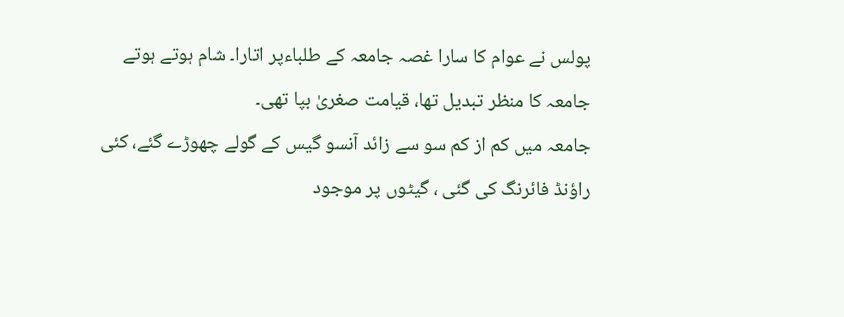پولس نے عوام کا سارا غصہ جامعہ کے طلباءپر اتارا۔ شام ہوتے ہوتے جامعہ کا منظر تبدیل تھا، قیامت صغریٰ بپا تھی۔
جامعہ میں کم از کم سو سے زائد آنسو گیس کے گولے چھوڑے گئے، کئی راؤنڈ فائرنگ کی گئی ، گیٹوں پر موجود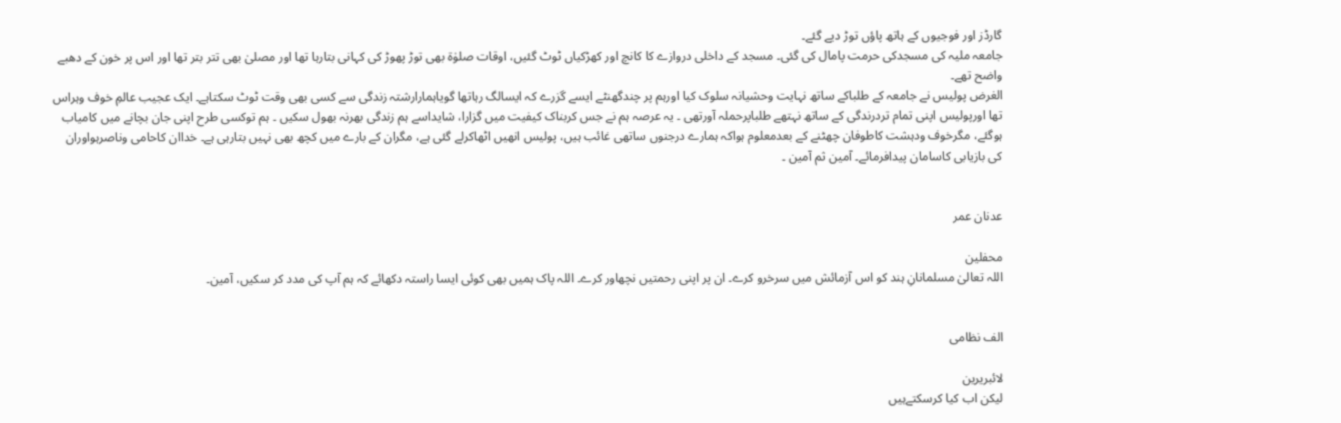گارڈز اور فوجیوں کے ہاتھ پاؤں توڑ دیے گئے۔
جامعہ ملیہ کی مسجدکی حرمت پامال کی گئی۔ مسجد کے داخلی دروازے کا کانچ اور کھڑکیاں ٹوٹ گئیں، اوقات صلوٰة بھی توڑ پھوڑ کی کہانی بتارہا تھا اور مصلیٰ بھی تتر بتر تھا اور اس پر خون کے دھبے واضح تھے۔
الغرض پولیس نے جامعہ کے طلباکے ساتھ نہایت وحشیانہ سلوک کیا اورہم پر چندگھنٹے ایسے گزرے کہ ایسالگ رہاتھا گویاہمارارشتہ زندگی سے کسی بھی وقت ٹوٹ سکتاہے۔ ایک عجیب عالمِ خوف وہراس تھا اورپولیس اپنی تمام تردرندگی کے ساتھ نہتھے طلباپرحملہ آورتھی ۔ یہ عرصہ ہم نے جس کربناک کیفیت میں گزارا، شایداسے ہم زندگی بھرنہ بھول سکیں ۔ ہم توکسی طرح اپنی جان بچانے میں کامیاب ہوگئے، مگرخوف ودہشت کاطوفان چھٹنے کے بعدمعلوم ہواکہ ہمارے درجنوں ساتھی غائب ہیں، پولیس انھیں اٹھاکرلے گئی ہے، مگران کے بارے میں کچھ بھی نہیں بتارہی ہے۔ خداان کاحامی وناصرہواوران کی بازیابی کاسامان پیدافرمائے۔ آمين ثم آمين ۔


عدنان عمر

محفلین
اللہ تعالیٰ مسلمانانِ ہند کو اس آزمائش میں سرخرو کرے۔ ان پر اپنی رحمتیں نچھاور کرے۔ اللہ پاک ہمیں بھی کوئی ایسا راستہ دکھائے کہ ہم آپ کی مدد کر سکیں، آمین۔


الف نظامی

لائبریرین
لیکن اب کیا کرسکتےہیں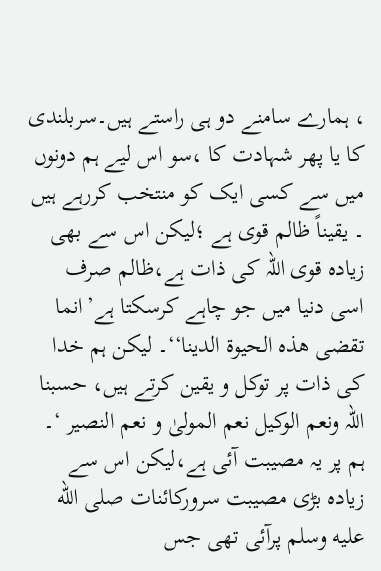، ہمارے سامنے دو ہی راستے ہیں۔سربلندی کا یا پھر شہادت کا ،سو اس لیے ہم دونوں میں سے کسی ایک کو منتخب کررہے ہیں ۔ یقیناً ظالم قوی ہے ؛لیکن اس سے بھی زیادہ قوی اللہ کی ذات ہے،ظالم صرف اسی دنیا میں جو چاہے کرسکتا ہے’انما تقضی ھذہ الحیوۃ الدینا‘‘۔ لیکن ہم خدا کی ذات پر توکل و یقین کرتے ہیں، حسبنا اللہ ونعم الوکیل نعم المولیٰ و نعم النصیر ‘۔ ہم پر یہ مصیبت آئی ہے،لیکن اس سے زیادہ بڑی مصیبت سرورکائنات صلى الله عليه وسلم پرآئی تھی جس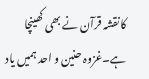کانقشہ قرآن نے بھی کھینچا ہے۔غزوہ حنین و احد ہمیں یاد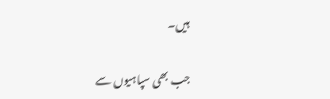ہیں۔

جب بھی سپاہیوں سے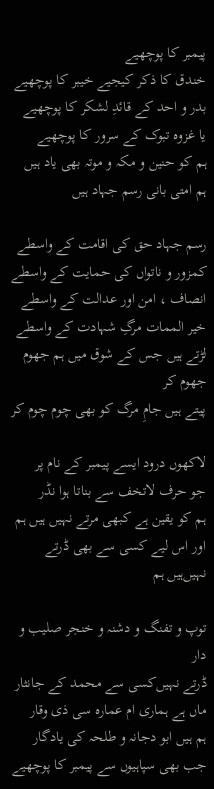پیمبر کا پوچھیے
خندق کا ذکر کیجیے خیبر کا پوچھیے
بدر و احد کے قائدِ لشکر کا پوچھیے
یا غزوہ تبوک کے سرور کا پوچھیے
ہم کو حنین و مکہ و موتہ بھی یاد ہیں
ہم امتی بانی رسم جہاد ہیں

رسم جہاد حق کی اقامت کے واسطے
کمزور و ناتواں کی حمایت کے واسطے
انصاف ، امن اور عدالت کے واسطے
خیر الممات مرگِ شہادت کے واسطے
لڑتے ہیں جس کے شوق میں ہم جھوم جھوم کر
پیتے ہیں جامِ مرگ کو بھی چوم چوم کر

لاکھوں درود ایسے پیمبر کے نام پر
جو حرف لاتخف سے بناتا ہوا نڈر
ہم کو یقین ہے کبھی مرتے نہیں ہیں ہم
اور اس لیے کسی سے بھی ڈرتے نہیں‌ہیں ہم

توپ و تفنگ و دشنہ و خنجر صلیب و دار
ڈرتے نہیں‌کسی سے محمد کے جانثار
ماں ہے ہماری ام عمارہ سی ذی وقار
ہم ہیں ابو دجانہ و طلحہ کی یادگار
جب بھی سپاہیوں سے پیمبر کا پوچھیے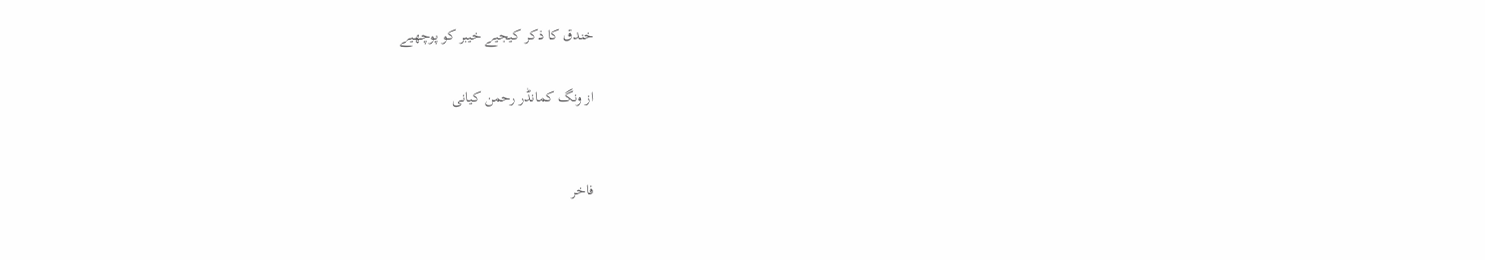خندق کا ذکر کیجیے خیبر کو پوچھیے

از ونگ کمانڈر رحمن کیانی


فاخر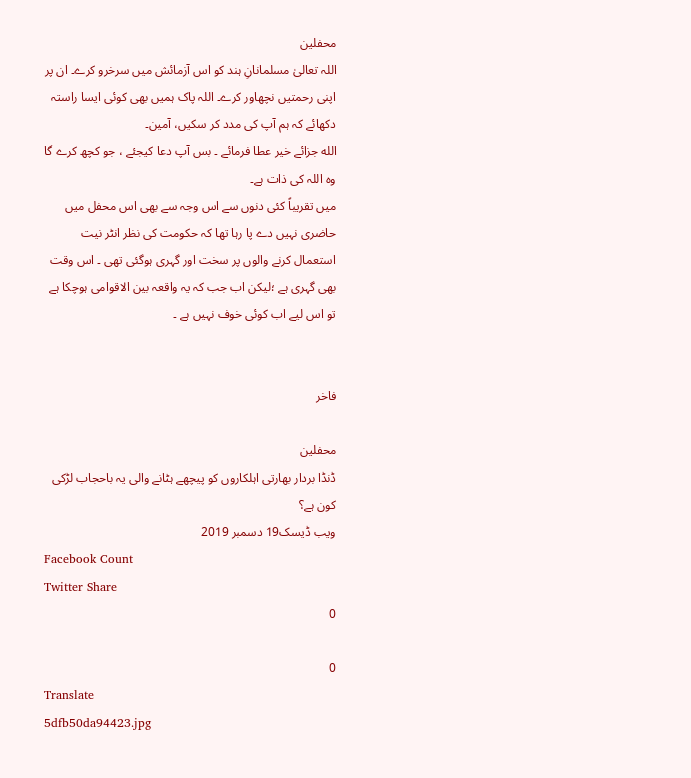محفلین
اللہ تعالیٰ مسلمانانِ ہند کو اس آزمائش میں سرخرو کرے۔ ان پر اپنی رحمتیں نچھاور کرے۔ اللہ پاک ہمیں بھی کوئی ایسا راستہ دکھائے کہ ہم آپ کی مدد کر سکیں، آمین۔
الله جزائے خیر عطا فرمائے ۔ بس آپ دعا کیجئے ، جو کچھ کرے گا وہ اللہ کی ذات ہے۔
میں تقریباً کئی دنوں سے اس وجہ سے بھی اس محفل میں حاضری نہیں دے پا رہا تھا کہ حکومت کی نظر انٹر نیت استعمال کرنے والوں پر سخت اور گہری ہوگئی تھی ۔ اس وقت بھی گہری ہے ؛لیکن اب جب کہ یہ واقعہ بین الاقوامی ہوچکا ہے تو اس لیے اب کوئی خوف نہیں ہے ۔


فاخر

محفلین
ڈنڈا بردار بھارتی اہلکاروں کو پیچھے ہٹانے والی یہ باحجاب لڑکی کون ہے؟
ویب ڈیسک19 دسمبر 2019
Facebook Count
Twitter Share
0

0
Translate
5dfb50da94423.jpg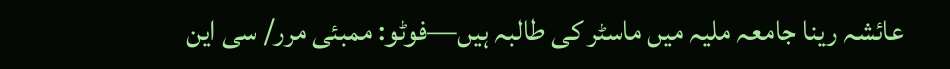عائشہ رینا جامعہ ملیہ میں ماسٹر کی طالبہ ہیں—فوٹو: ممبئی مرر/ سی این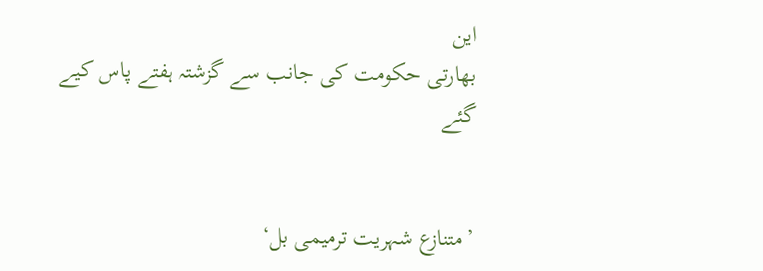این
بھارتی حکومت کی جانب سے گزشتہ ہفتے پاس کیے گئے


’متنازع شہریت ترمیمی بل‘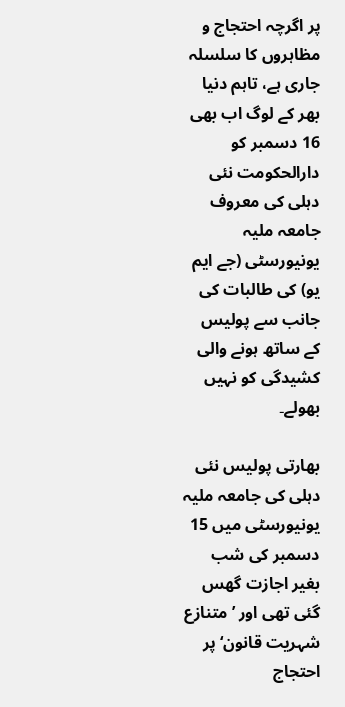پر اگرچہ احتجاج و مظاہروں کا سلسلہ جاری ہے، تاہم دنیا بھر کے لوگ اب بھی 16 دسمبر کو دارالحکومت نئی دہلی کی معروف جامعہ ملیہ یونیورسٹی (جے ایم یو) کی طالبات کی جانب سے پولیس کے ساتھ ہونے والی کشیدگی کو نہیں بھولے۔

بھارتی پولیس نئی دہلی کی جامعہ ملیہ یونیورسٹی میں 15 دسمبر کی شب بغیر اجازت گھس گئی تھی اور ’متنازع شہریت قانون‘ پر احتجاج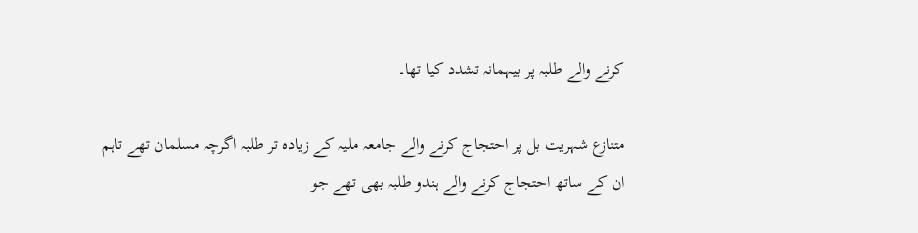کرنے والے طلبہ پر بیہمانہ تشدد کیا تھا۔

متنازع شہریت بل پر احتجاج کرنے والے جامعہ ملیہ کے زیادہ تر طلبہ اگرچہ مسلمان تھے تاہم ان کے ساتھ احتجاج کرنے والے ہندو طلبہ بھی تھے جو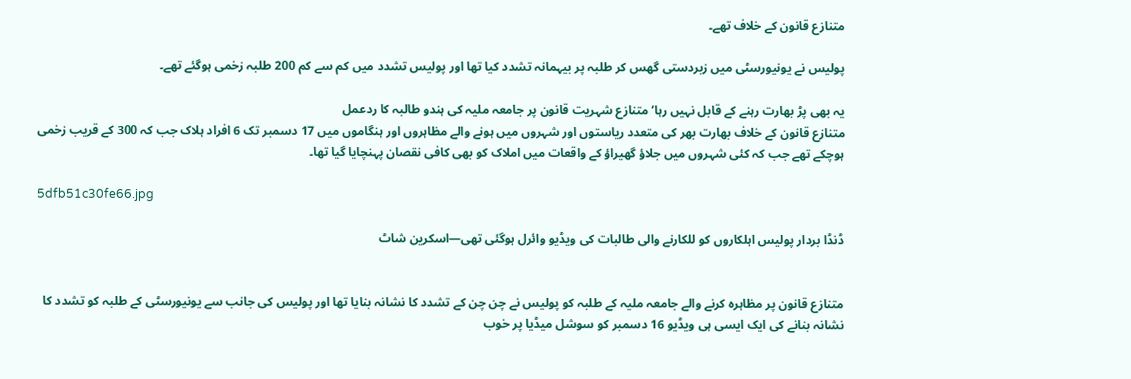متنازع قانون کے خلاف تھے۔

پولیس نے یونیورسٹی میں زبردستی گھس کر طلبہ پر بیہمانہ تشدد کیا تھا اور پولیس تشدد میں کم سے کم 200 طلبہ زخمی ہوگئے تھے۔

یہ بھی پڑ بھارت رہنے کے قابل نہیں رہا‘ متنازع شہریت قانون پر جامعہ ملیہ کی ہندو طالبہ کا ردعمل
متنازع قانون کے خلاف بھارت بھر کی متعدد ریاستوں اور شہروں میں ہونے والے مظاہروں اور ہنگاموں میں 17 دسمبر تک 6 افراد ہلاک جب کہ 300 کے قریب زخمی ہوچکے تھے جب کہ کئی شہروں میں جلاؤ گھیراؤ کے واقعات میں املاک کو بھی کافی نقصان پہنچایا گیا تھا۔

5dfb51c30fe66.jpg

ڈنڈا بردار پولیس اہلکاروں کو للکارنے والی طالبات کی ویڈیو وائرل ہوگئی تھی—اسکرین شاٹ


متنازع قانون پر مظاہرہ کرنے والے جامعہ ملیہ کے طلبہ کو پولیس نے چن چن کے تشدد کا نشانہ بنایا تھا اور پولیس کی جانب سے یونیورسٹی کے طلبہ کو تشدد کا نشانہ بنانے کی ایک ایسی ہی ویڈیو 16 دسمبر کو سوشل میڈیا پر خوب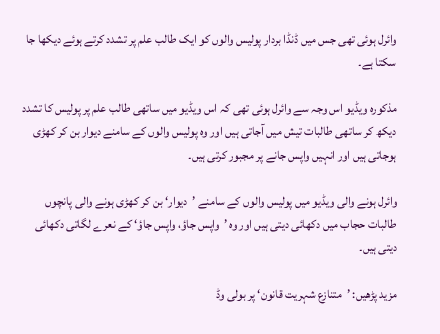وائرل ہوئی تھی جس میں ڈنڈا بردار پولیس والوں کو ایک طالب علم پر تشدد کرتے ہوئے دیکھا جا سکتا ہے۔

مذکورہ ویڈیو اس وجہ سے وائرل ہوئی تھی کہ اس ویڈیو میں ساتھی طالب علم پر پولیس کا تشدد دیکھ کر ساتھی طالبات تیش میں آجاتی ہیں اور وہ پولیس والوں کے سامنے دیوار بن کر کھڑی ہوجاتی ہیں اور انہیں واپس جانے پر مجبور کرتی ہیں۔

وائرل ہونے والی ویڈیو میں پولیس والوں کے سامنے ’دیوار‘ بن کر کھڑی ہونے والی پانچوں طالبات حجاب میں دکھائی دیتی ہیں اور وہ ’واپس جاؤ، واپس جاؤ‘ کے نعرے لگاتی دکھائی دیتی ہیں۔

مزید پڑھیں: ’متنازع شہریت قانون‘ پر بولی وڈ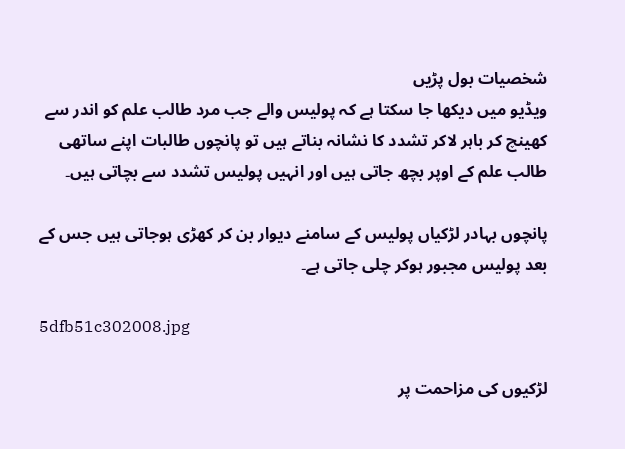شخصیات بول پڑیں
ویڈیو میں دیکھا جا سکتا ہے کہ پولیس والے جب مرد طالب علم کو اندر سے کھینچ کر باہر لاکر تشدد کا نشانہ بناتے ہیں تو پانچوں طالبات اپنے ساتھی طالب علم کے اوپر بچھ جاتی ہیں اور انہیں پولیس تشدد سے بچاتی ہیں۔

پانچوں بہادر لڑکیاں پولیس کے سامنے دیوار بن کر کھڑی ہوجاتی ہیں جس کے بعد پولیس مجبور ہوکر چلی جاتی ہے۔

5dfb51c302008.jpg

لڑکیوں کی مزاحمت پر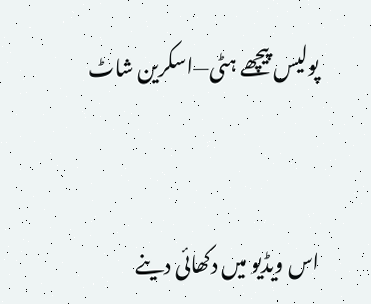پولیس پیچھے ہٹی—اسکرین شاٹ


اس ویڈیو میں دکھائی دینے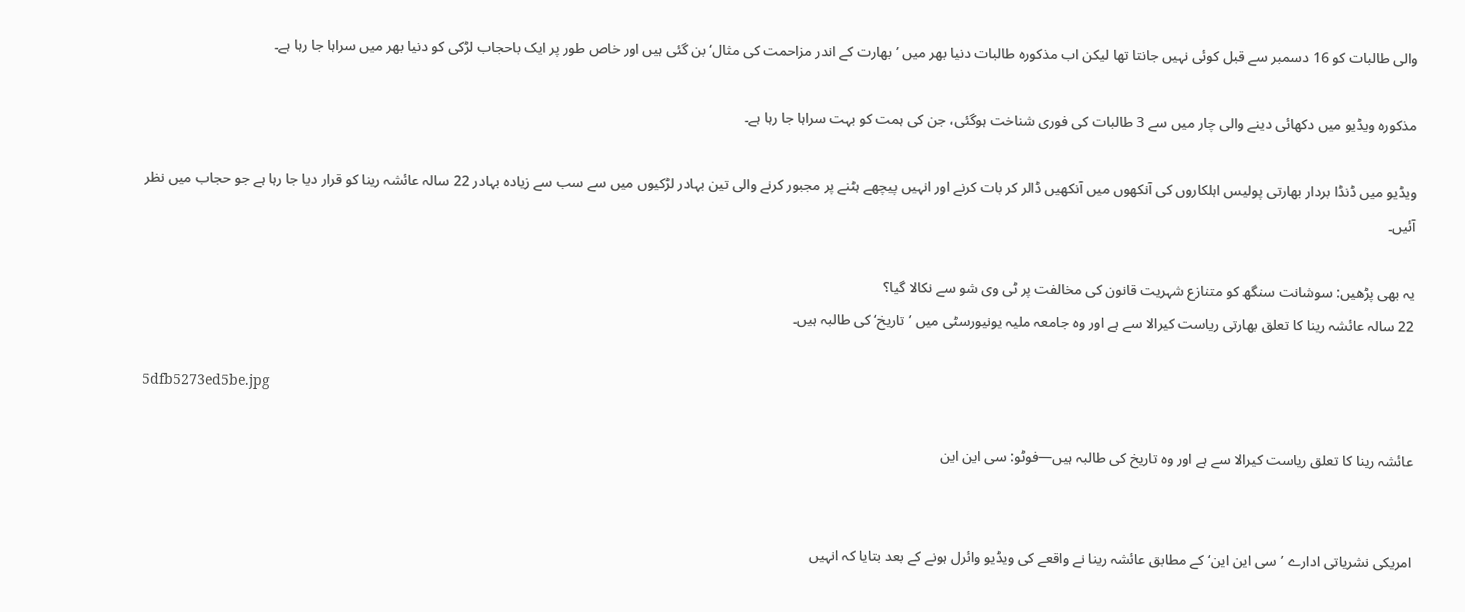والی طالبات کو 16 دسمبر سے قبل کوئی نہیں جانتا تھا لیکن اب مذکورہ طالبات دنیا بھر میں ’بھارت کے اندر مزاحمت کی مثال‘ بن گئی ہیں اور خاص طور پر ایک باحجاب لڑکی کو دنیا بھر میں سراہا جا رہا ہے۔

مذکورہ ویڈیو میں دکھائی دینے والی چار میں سے 3 طالبات کی فوری شناخت ہوگئی، جن کی ہمت کو بہت سراہا جا رہا ہے۔

ویڈیو میں ڈنڈا بردار بھارتی پولیس اہلکاروں کی آنکھوں میں آنکھیں ڈالر کر بات کرنے اور انہیں پیچھے ہٹنے پر مجبور کرنے والی تین بہادر لڑکیوں میں سے سب سے زیادہ بہادر 22 سالہ عائشہ رینا کو قرار دیا جا رہا ہے جو حجاب میں نظر آئیں۔

یہ بھی پڑھیں: سوشانت سنگھ کو متنازع شہریت قانون کی مخالفت پر ٹی وی شو سے نکالا گیا؟
22 سالہ عائشہ رینا کا تعلق بھارتی ریاست کیرالا سے ہے اور وہ جامعہ ملیہ یونیورسٹی میں ’تاریخ‘ کی طالبہ ہیں۔

5dfb5273ed5be.jpg

عائشہ رینا کا تعلق ریاست کیرالا سے ہے اور وہ تاریخ کی طالبہ ہیں—فوٹو: سی این این


امریکی نشریاتی ادارے ’سی این این‘ کے مطابق عائشہ رینا نے واقعے کی ویڈیو وائرل ہونے کے بعد بتایا کہ انہیں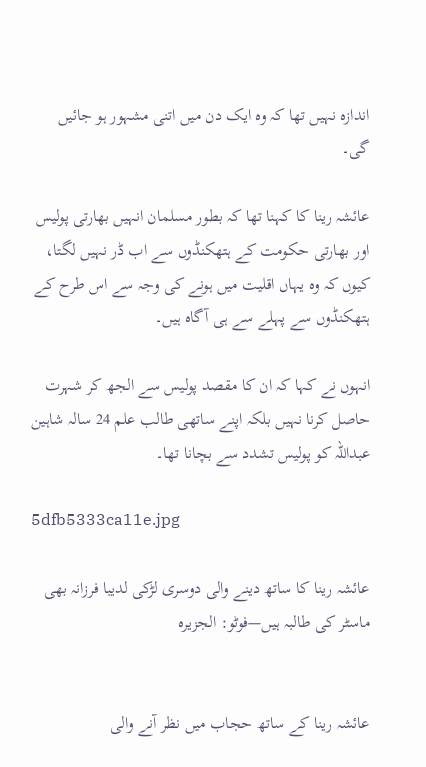اندازہ نہیں تھا کہ وہ ایک دن میں اتنی مشہور ہو جائیں گی۔

عائشہ رینا کا کہنا تھا کہ بطور مسلمان انہیں بھارتی پولیس اور بھارتی حکومت کے ہتھکنڈوں سے اب ڈر نہیں لگتا، کیوں کہ وہ یہاں اقلیت میں ہونے کی وجہ سے اس طرح کے ہتھکنڈوں سے پہلے سے ہی آگاہ ہیں۔

انہوں نے کہا کہ ان کا مقصد پولیس سے الجھ کر شہرت حاصل کرنا نہیں بلکہ اپنے ساتھی طالب علم 24 سالہ شاہین عبداللہ کو پولیس تشدد سے بچانا تھا۔

5dfb5333ca11e.jpg

عائشہ رینا کا ساتھ دینے والی دوسری لڑکی لدیبا فرزانہ بھی ماسٹر کی طالبہ ہیں—فوٹو: الجزیرہ


عائشہ رینا کے ساتھ حجاب میں نظر آنے والی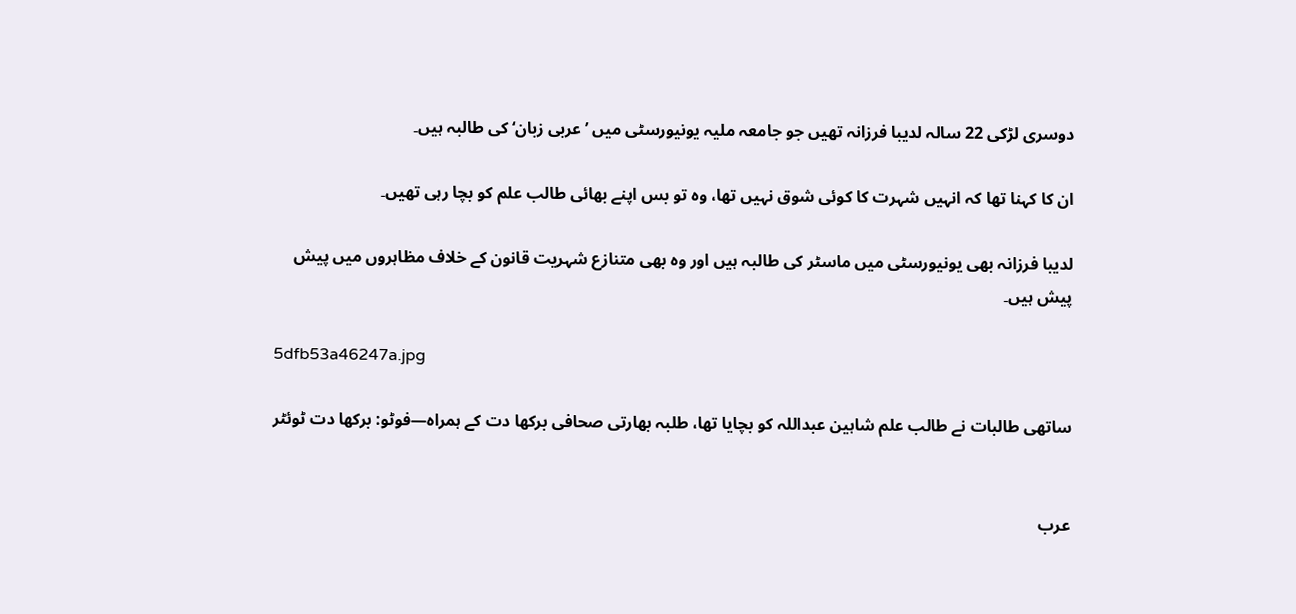دوسری لڑکی 22 سالہ لدیبا فرزانہ تھیں جو جامعہ ملیہ یونیورسٹی میں ’عربی زبان‘ کی طالبہ ہیں۔

ان کا کہنا تھا کہ انہیں شہرت کا کوئی شوق نہیں تھا، وہ تو بس اپنے بھائی طالب علم کو بچا رہی تھیں۔

لدیبا فرزانہ بھی یونیورسٹی میں ماسٹر کی طالبہ ہیں اور وہ بھی متنازع شہریت قانون کے خلاف مظاہروں میں پیش پیش ہیں۔

5dfb53a46247a.jpg

ساتھی طالبات نے طالب علم شاہین عبداللہ کو بچایا تھا، طلبہ بھارتی صحافی برکھا دت کے ہمراہ—فوٹو: برکھا دت ٹوئٹر


عرب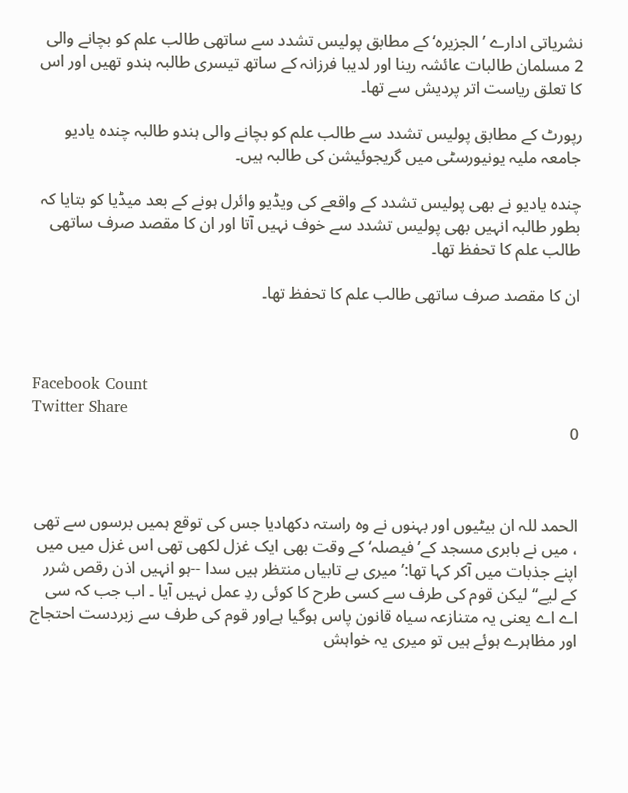نشریاتی ادارے ’الجزیرہ‘ کے مطابق پولیس تشدد سے ساتھی طالب علم کو بچانے والی 2 مسلمان طالبات عائشہ رینا اور لدیبا فرزانہ کے ساتھ تیسری طالبہ ہندو تھیں اور اس کا تعلق ریاست اتر پردیش سے تھا۔

رپورٹ کے مطابق پولیس تشدد سے طالب علم کو بچانے والی ہندو طالبہ چندہ یادیو جامعہ ملیہ یونیورسٹی میں گریجوئیشن کی طالبہ ہیں۔

چندہ یادیو نے بھی پولیس تشدد کے واقعے کی ویڈیو وائرل ہونے کے بعد میڈیا کو بتایا کہ بطور طالبہ انہیں بھی پولیس تشدد سے خوف نہیں آتا اور ان کا مقصد صرف ساتھی طالب علم کا تحفظ تھا۔

ان کا مقصد صرف ساتھی طالب علم کا تحفظ تھا۔



Facebook Count
Twitter Share
0



الحمد للہ ان بیٹیوں اور بہنوں نے وہ راستہ دکھادیا جس کی توقع ہمیں برسوں سے تھی ، میں نے بابری مسجد کے’فیصلہ‘ کے وقت بھی ایک غزل لکھی تھی اس غزل میں میں اپنے جذبات میں آکر کہا تھا:’ میری بے تابیاں منتظر ہیں سدا --ہو انہیں اذن رقص شرر کے لیے‘‘ لیکن قوم کی طرف سے کسی طرح کا کوئی ردِ عمل نہیں آیا ۔ اب جب کہ سی اے اے یعنی یہ متنازعہ سیاہ قانون پاس ہوگیا ہےاور قوم کی طرف سے زبردست احتجاج اور مظاہرے ہوئے ہیں تو میری یہ خواہش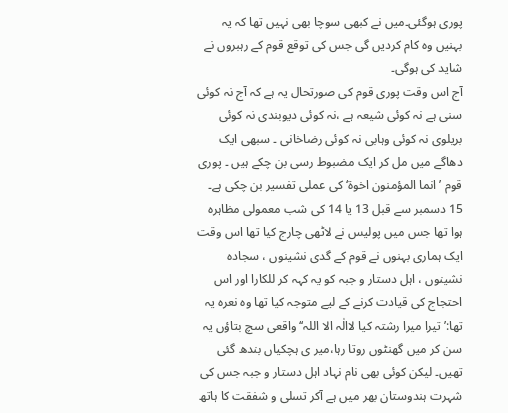پوری ہوگئی۔میں نے کبھی سوچا بھی نہیں تھا کہ یہ بہنیں وہ کام کردیں گی جس کی توقع قوم کے رہبروں نے شاید کی ہوگی۔
آج اس وقت پوری قوم کی صورتحال یہ ہے کہ آج نہ کوئی سنی ہے نہ کوئی شیعہ ہے ،نہ کوئی دیوبندی نہ کوئی بریلوی نہ کوئی وہابی نہ کوئی رضاخانی ۔ سبھی ایک دھاگے میں مل کر ایک مضبوط رسی بن چکے ہیں ۔ پوری قوم ’انما المؤمنون اخوۃ‘ کی عملی تفسیر بن چکی ہے۔
15 دسمبر سے قبل 13 یا 14 کی شب معمولی مظاہرہ ہوا تھا جس میں پولیس نے لاٹھی چارج کیا تھا اس وقت ایک ہماری بہنوں نے قوم کے گدی نشینوں ، سجادہ نشینوں ، اہل دستار و جبہ کو یہ کہہ کر للکارا اور اس احتجاج کی قیادت کرنے کے لیے متوجہ کیا تھا وہ نعرہ یہ تھا:’ تیرا میرا رشتہ کیا لاالٰہ الا اللہ‘‘ واقعی سچ بتاؤں یہ سن کر میں گھنٹوں روتا رہا،میر ی ہچکیاں بندھ گئی تھیں۔ لیکن کوئی بھی نام نہاد اہل دستار و جبہ جس کی شہرت ہندوستان بھر میں ہے آکر تسلی و شفقت کا ہاتھ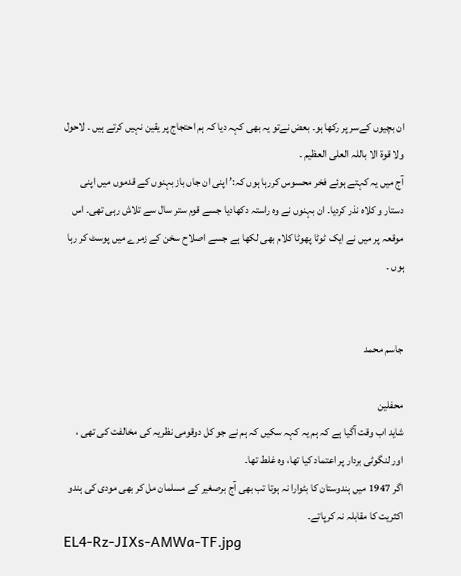ان بچیوں کےسر پر رکھا ہو۔ بعض نےتو یہ بھی کہہ دیا کہ ہم احتجاج پر یقین نہیں کرتے ہیں ۔ لاحول ولا قوۃ الا باللہ العلی العظیم ۔
آج میں یہ کہتے ہوئے فخر محسوس کررہا ہوں کہ:’ اپنی ان جاں باز بہنوں کے قدموں میں اپنی دستار و کلاہ نذر کردیا۔ ان بہنوں نے وہ راستہ دکھادیا جسے قوم ستر سال سے تلاش رہی تھی۔ اس موقعہ پر میں نے ایک ٹوٹا پھوٹا کلام بھی لکھا ہے جسے اصلاح سخن کے زمرے میں پوسٹ کر رہا ہوں ۔


جاسم محمد

محفلین
شاید اب وقت آگیا ہے کہ ہم یہ کہہ سکیں کہ ہم نے جو کل دوقومی نظریہ کی مخالفت کی تھی ، اور لنگوٹی بردار پر اعتماد کیا تھا، وہ غلط تھا۔
اگر 1947 میں ہندوستان کا بٹوارا نہ ہوتا تب بھی آج برصغیر کے مسلمان مل کر بھی مودی کی ہندو اکثریت کا مقابلہ نہ کرپاتے۔
EL4-Rz-JIXs-AMWa-TF.jpg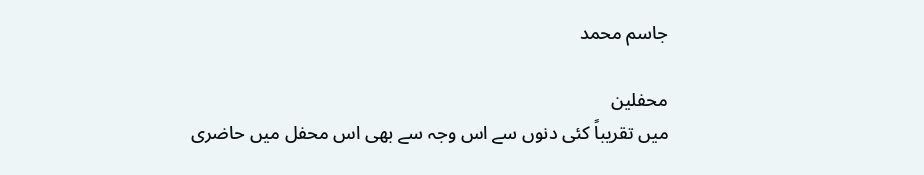جاسم محمد

محفلین
میں تقریباً کئی دنوں سے اس وجہ سے بھی اس محفل میں حاضری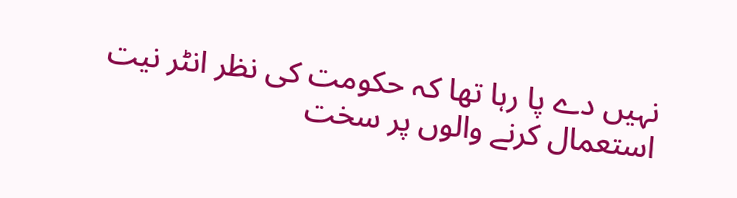نہیں دے پا رہا تھا کہ حکومت کی نظر انٹر نیت استعمال کرنے والوں پر سخت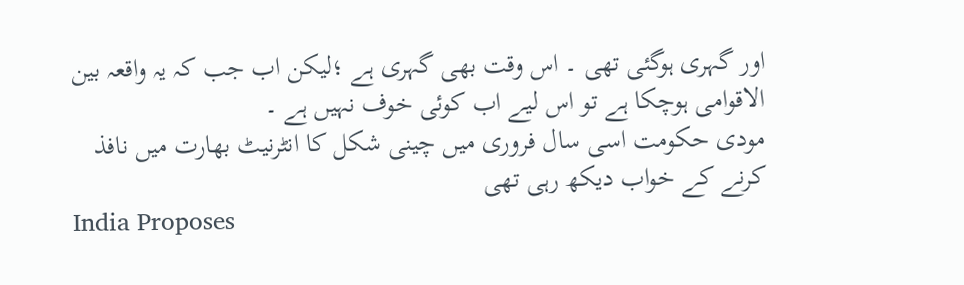اور گہری ہوگئی تھی ۔ اس وقت بھی گہری ہے ؛لیکن اب جب کہ یہ واقعہ بین الاقوامی ہوچکا ہے تو اس لیے اب کوئی خوف نہیں ہے ۔
مودی حکومت اسی سال فروری میں چینی شکل کا انٹرنیٹ بھارت میں نافذ کرنے کے خواب دیکھ رہی تھی
India Proposes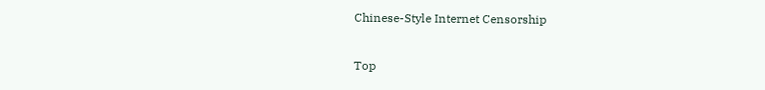Chinese-Style Internet Censorship

Top